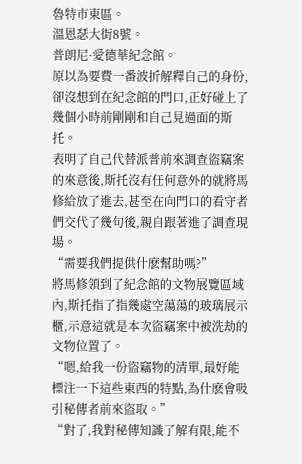魯特市東區。
溫恩瑟大街8號。
普朗尼·愛德華紀念館。
原以為要費一番波折解釋自己的身份,卻沒想到在紀念館的門口,正好碰上了幾個小時前剛剛和自己見過面的斯托。
表明了自己代替派普前來調查盜竊案的來意後,斯托沒有任何意外的就將馬修給放了進去,甚至在向門口的看守者們交代了幾句後,親自跟著進了調查現場。
“需要我們提供什麽幫助嗎?”
將馬修領到了紀念館的文物展覽區域內,斯托指了指幾處空蕩蕩的玻璃展示櫃,示意這就是本次盜竊案中被洗劫的文物位置了。
“嗯,給我一份盜竊物的清單,最好能標注一下這些東西的特點,為什麽會吸引秘傳者前來盜取。”
“對了,我對秘傳知識了解有限,能不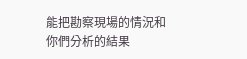能把勘察現場的情況和你們分析的結果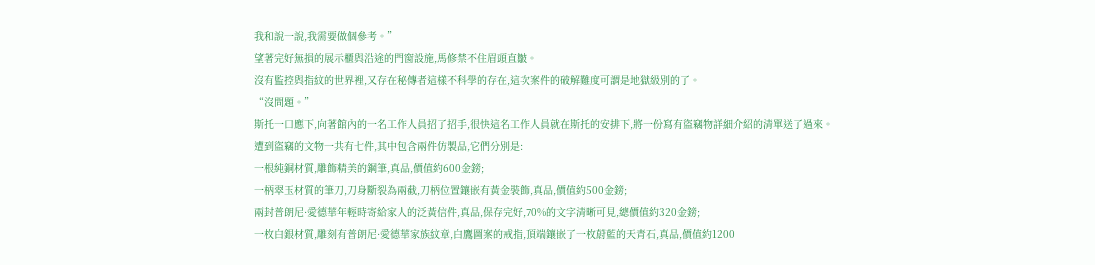我和說一說,我需要做個參考。”
望著完好無損的展示櫃與沿途的門窗設施,馬修禁不住眉頭直皺。
沒有監控與指紋的世界裡,又存在秘傳者這樣不科學的存在,這次案件的破解難度可謂是地獄級別的了。
“沒問題。”
斯托一口應下,向著館內的一名工作人員招了招手,很快這名工作人員就在斯托的安排下,將一份寫有盜竊物詳細介紹的清單送了過來。
遭到盜竊的文物一共有七件,其中包含兩件仿製品,它們分別是:
一根純銅材質,雕飾精美的鋼筆,真品,價值約600金鎊;
一柄翠玉材質的筆刀,刀身斷裂為兩截,刀柄位置鑲嵌有黃金裝飾,真品,價值約500金鎊;
兩封普朗尼·愛德華年輕時寄給家人的泛黃信件,真品,保存完好,70%的文字清晰可見,總價值約320金鎊;
一枚白銀材質,雕刻有普朗尼·愛德華家族紋章,白鷹圖案的戒指,頂端鑲嵌了一枚蔚藍的天青石,真品,價值約1200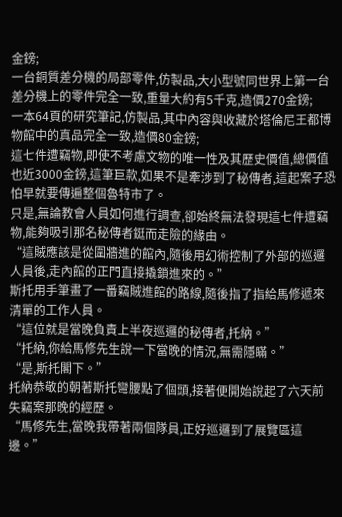金鎊;
一台銅質差分機的局部零件,仿製品,大小型號同世界上第一台差分機上的零件完全一致,重量大約有5千克,造價270金鎊;
一本64頁的研究筆記,仿製品,其中內容與收藏於塔倫尼王都博物館中的真品完全一致,造價80金鎊;
這七件遭竊物,即使不考慮文物的唯一性及其歷史價值,總價值也近3000金鎊,這筆巨款,如果不是牽涉到了秘傳者,這起案子恐怕早就要傳遍整個魯特市了。
只是,無論教會人員如何進行調查,卻始終無法發現這七件遭竊物,能夠吸引那名秘傳者鋌而走險的緣由。
“這賊應該是從圍牆進的館內,隨後用幻術控制了外部的巡邏人員後,走內館的正門直接撬鎖進來的。”
斯托用手筆畫了一番竊賊進館的路線,隨後指了指給馬修遞來清單的工作人員。
“這位就是當晚負責上半夜巡邏的秘傳者,托納。”
“托納,你給馬修先生說一下當晚的情況,無需隱瞞。”
“是,斯托閣下。”
托納恭敬的朝著斯托彎腰點了個頭,接著便開始說起了六天前失竊案那晚的經歷。
“馬修先生,當晚我帶著兩個隊員,正好巡邏到了展覽區這邊。”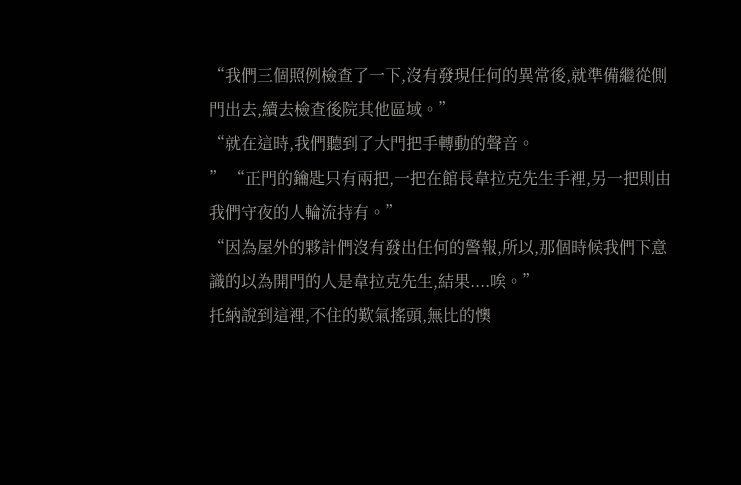“我們三個照例檢查了一下,沒有發現任何的異常後,就準備繼從側門出去,續去檢查後院其他區域。”
“就在這時,我們聽到了大門把手轉動的聲音。
” “正門的鑰匙只有兩把,一把在館長韋拉克先生手裡,另一把則由我們守夜的人輪流持有。”
“因為屋外的夥計們沒有發出任何的警報,所以,那個時候我們下意識的以為開門的人是韋拉克先生,結果....唉。”
托納說到這裡,不住的歎氣搖頭,無比的懊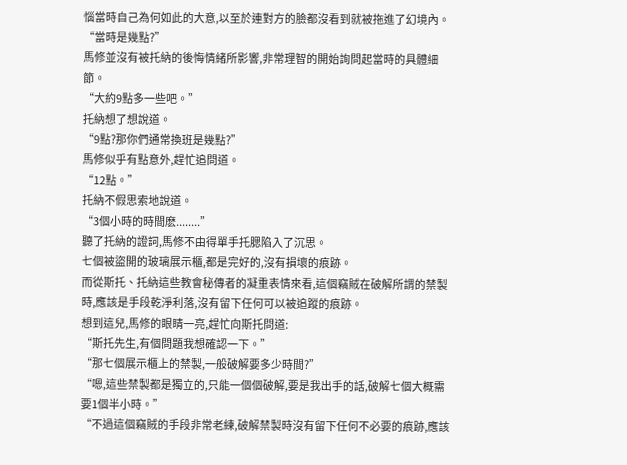惱當時自己為何如此的大意,以至於連對方的臉都沒看到就被拖進了幻境內。
“當時是幾點?”
馬修並沒有被托納的後悔情緒所影響,非常理智的開始詢問起當時的具體細節。
“大約9點多一些吧。”
托納想了想說道。
“9點?那你們通常換班是幾點?”
馬修似乎有點意外,趕忙追問道。
“12點。”
托納不假思索地說道。
“3個小時的時間麽........”
聽了托納的證詞,馬修不由得單手托腮陷入了沉思。
七個被盜開的玻璃展示櫃,都是完好的,沒有損壞的痕跡。
而從斯托、托納這些教會秘傳者的凝重表情來看,這個竊賊在破解所謂的禁製時,應該是手段乾淨利落,沒有留下任何可以被追蹤的痕跡。
想到這兒,馬修的眼睛一亮,趕忙向斯托問道:
“斯托先生,有個問題我想確認一下。”
“那七個展示櫃上的禁製,一般破解要多少時間?”
“嗯,這些禁製都是獨立的,只能一個個破解,要是我出手的話,破解七個大概需要1個半小時。”
“不過這個竊賊的手段非常老練,破解禁製時沒有留下任何不必要的痕跡,應該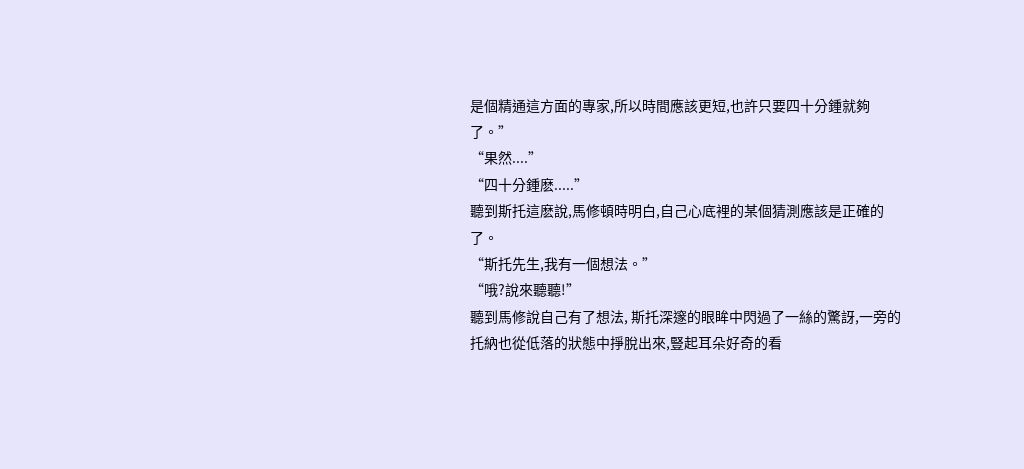是個精通這方面的專家,所以時間應該更短,也許只要四十分鍾就夠了。”
“果然....”
“四十分鍾麽.....”
聽到斯托這麽說,馬修頓時明白,自己心底裡的某個猜測應該是正確的了。
“斯托先生,我有一個想法。”
“哦?說來聽聽!”
聽到馬修說自己有了想法, 斯托深邃的眼眸中閃過了一絲的驚訝,一旁的托納也從低落的狀態中掙脫出來,豎起耳朵好奇的看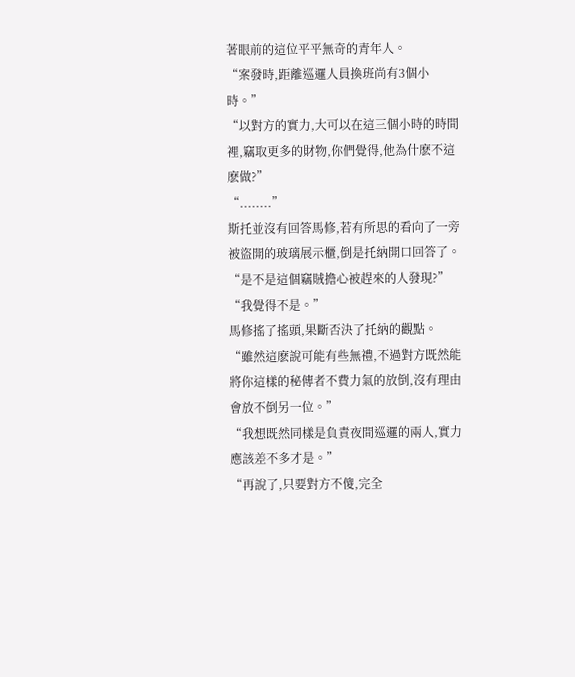著眼前的這位平平無奇的青年人。
“案發時,距離巡邏人員換班尚有3個小時。”
“以對方的實力,大可以在這三個小時的時間裡,竊取更多的財物,你們覺得,他為什麽不這麽做?”
“........”
斯托並沒有回答馬修,若有所思的看向了一旁被盜開的玻璃展示櫃,倒是托納開口回答了。
“是不是這個竊賊擔心被趕來的人發現?”
“我覺得不是。”
馬修搖了搖頭,果斷否決了托納的觀點。
“雖然這麽說可能有些無禮,不過對方既然能將你這樣的秘傳者不費力氣的放倒,沒有理由會放不倒另一位。”
“我想既然同樣是負責夜間巡邏的兩人,實力應該差不多才是。”
“再說了,只要對方不傻,完全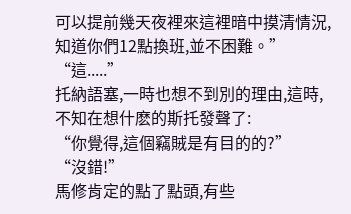可以提前幾天夜裡來這裡暗中摸清情況,知道你們12點換班,並不困難。”
“這.....”
托納語塞,一時也想不到別的理由,這時,不知在想什麽的斯托發聲了:
“你覺得,這個竊賊是有目的的?”
“沒錯!”
馬修肯定的點了點頭,有些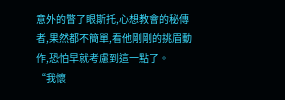意外的瞥了眼斯托,心想教會的秘傳者,果然都不簡單,看他剛剛的挑眉動作,恐怕早就考慮到這一點了。
“我懷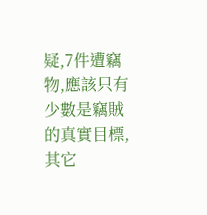疑,7件遭竊物,應該只有少數是竊賊的真實目標,其它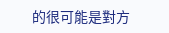的很可能是對方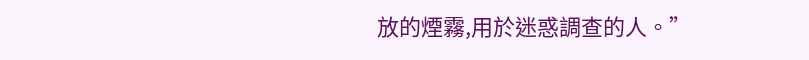放的煙霧,用於迷惑調查的人。”